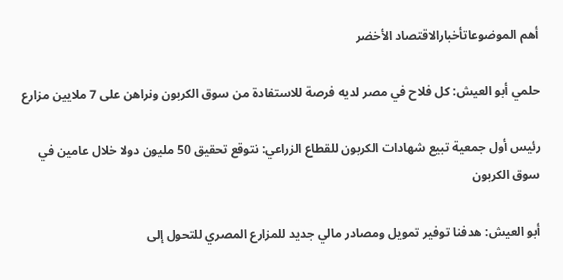أهم الموضوعاتأخبارالاقتصاد الأخضر

حلمي أبو العيش: كل فلاح في مصر لديه فرصة للاستفادة من سوق الكربون ونراهن على 7 ملايين مزارع

رئيس أول جمعية تبيع شهادات الكربون للقطاع الزراعي: نتوقع تحقيق 50 مليون دولا خلال عامين في سوق الكربون

أبو العيش: هدفنا توفير تمويل ومصادر مالي جديد للمزارع المصري للتحول إلى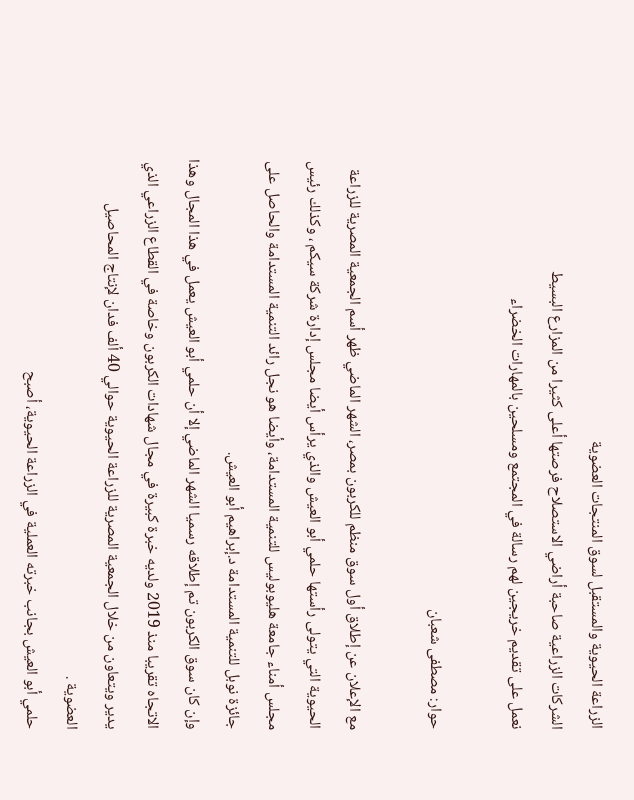الزراعة الحيوية والمستقبل لسوق المنتجات العضوية
الشركات الزراعية صاحبة أراضي الاستصلاح فرصتها أعلى كثيرا من المزارع البسيط
نعمل على تقديم خريجين لهم رسالة في المجتمع ومسلحين بالمهارات الخضراء

حوار: مصطفى شعبان

مع الإعلان عن إطلاق أول سوق منظم للكربون بمصر، الشهر الماضي ظهر أسم الجمعية المصرية للزراعة الحيوية التي يتولى رأستها حلمي أبو العيش والذي يرأس أيضا مجلس إدارة شركة سيكم ، وكذلك رئيس مجلس أمناء جامعة هليوبوليس للتنمية المستدامة، وأيضا هو نجل رائد التنمية المستدامة والحاصل على جائزة نوبل للتنمية المستدامة د.إبراهيم أبو العيش.
وإن كان سوق الكربون تم إطلاقه رسميا الشهر الماضي إلا أن حلمي أبو العيش يعمل في هذا المجال وهذا الاتجاه تقريبا منذ 2019 ولديه خبرة كبيرة في مجال شهادات الكربون وخاصة في القطاع الزراعي الذي يدير ويتعاون من خلال الجمعية المصرية للزراعة الحيوية حوالي 40 ألف فدان لإنتاج المحاصيل العضوية .
حلمي أبو العيش بجانب خبرته العملية في الزراعة الحيوية، أصبح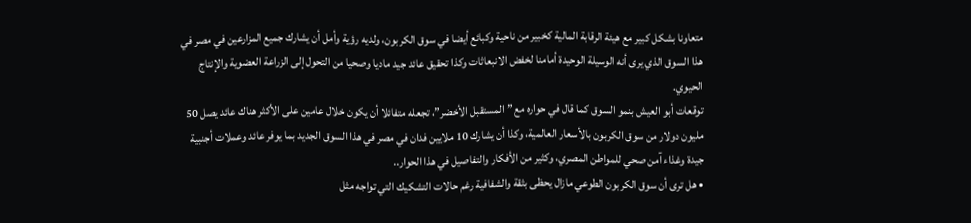متعاونا بشكل كبير مع هيئة الرقابة المالية كخبير من ناحية وكبائع أيضا في سوق الكربون، ولديه رؤية وأمل أن يشارك جميع المزارعين في مصر في هذا السوق الذي يرى أنه الوسيلة الوحيدة أمامنا لخفض الانبعاثات وكذا تحقيق عائد جيد ماديا وصحيا من التحول إلى الزراعة العضوية والإنتاج الحيوي.
توقعات أبو العيش بنمو السوق كما قال في حواره مع ” المستقبل الأخضر”، تجعله متفائلا أن يكون خلال عامين على الأكثر هناك عائد يصل 50 مليون دولار من سوق الكربون بالأسعار العالمية، وكذا أن يشارك 10 ملايين فدان في مصر في هذا السوق الجديد بما يوفر عائد وعملات أجنبية جيدة وغذاء آمن صحي للمواطن المصري، وكثير من الأفكار والتفاصيل في هذا الحوار..
• هل ترى أن سوق الكربون الطوعي مازال يحظى بثقة والشفافية رغم حالات التشكيك التي تواجه مثل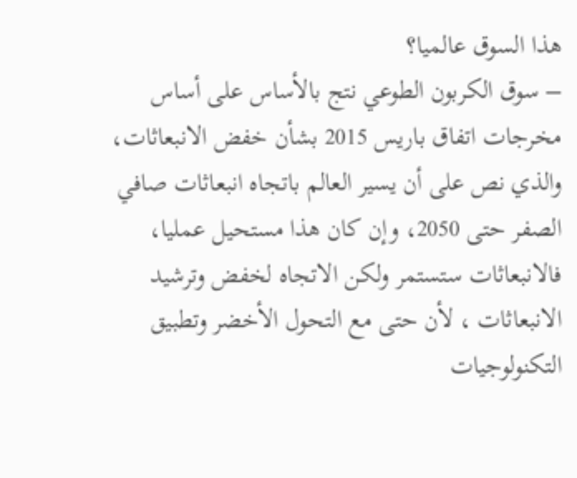هذا السوق عالميا؟
– سوق الكربون الطوعي نتج بالأساس على أساس مخرجات اتفاق باريس 2015 بشأن خفض الانبعاثات، والذي نص على أن يسير العالم باتجاه انبعاثات صافي الصفر حتى 2050، وإن كان هذا مستحيل عمليا، فالانبعاثات ستستمر ولكن الاتجاه لخفض وترشيد الانبعاثات ، لأن حتى مع التحول الأخضر وتطبيق التكنولوجيات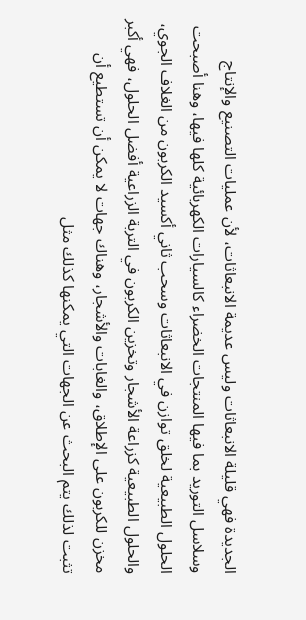الجديدة فهي قليلة الانبعاثات وليس عديمة الانبعاثات، لأن عمليات التصنيع والإنتاج وسلاسل التوريد بما فيها المنتجات الخضراء كالسيارات الكهربائية كلها فيها، وهنا أصبحت الحلول الطبيعية لخلق توازن في الانبعاثات وسحب ثاني أكسيد الكربون من الغلاف الجوي، والحلول الطبيعية كزراعة الأشجار وتخزين الكربون في التربة الزراعية أفضل الحلول، فهي أكبر مخزن للكربون على الإطلاق، والغابات والأشجار، وهناك جهات لا يمكن أن تستطيع أن تثبت لذلك يتم البحث عن الجهات التي يمكنها كذلك مثل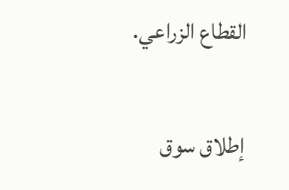القطاع الزراعي.

إطلاق سوق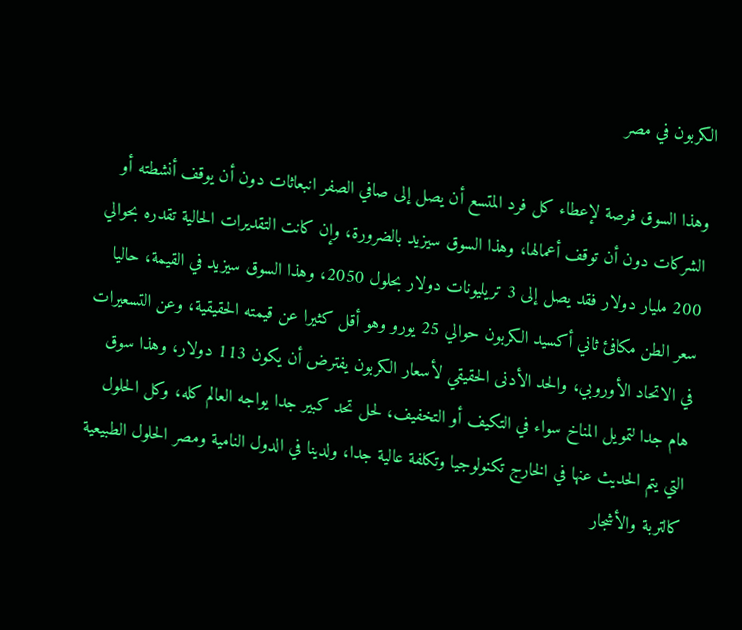الكربون في مصر

وهذا السوق فرصة لإعطاء كل فرد المتسع أن يصل إلى صافي الصفر انبعاثات دون أن يوقف أنشطته أو الشركات دون أن توقف أعمالها، وهذا السوق سيزيد بالضرورة، وإن كانت التقديرات الحالية تقدره بحوالي 200 مليار دولار فقد يصل إلى 3 تريليونات دولار بحلول 2050، وهذا السوق سيزيد في القيمة، حاليا سعر الطن مكافئ ثاني أكسيد الكربون حوالي 25 يورو وهو أقل كثيرا عن قيمته الحقيقية، وعن التسعيرات في الاتحاد الأوروبي، والحد الأدنى الحقيقي لأسعار الكربون يفترض أن يكون 113 دولار، وهذا سوق هام جدا لتمويل المناخ سواء في التكيف أو التخفيف، لحل تحد كبير جدا يواجه العالم كله، وكل الحلول التي يتم الحديث عنها في الخارج تكنولوجيا وتكلفة عالية جدا، ولدينا في الدول النامية ومصر الحلول الطبيعية كالتربة والأشجار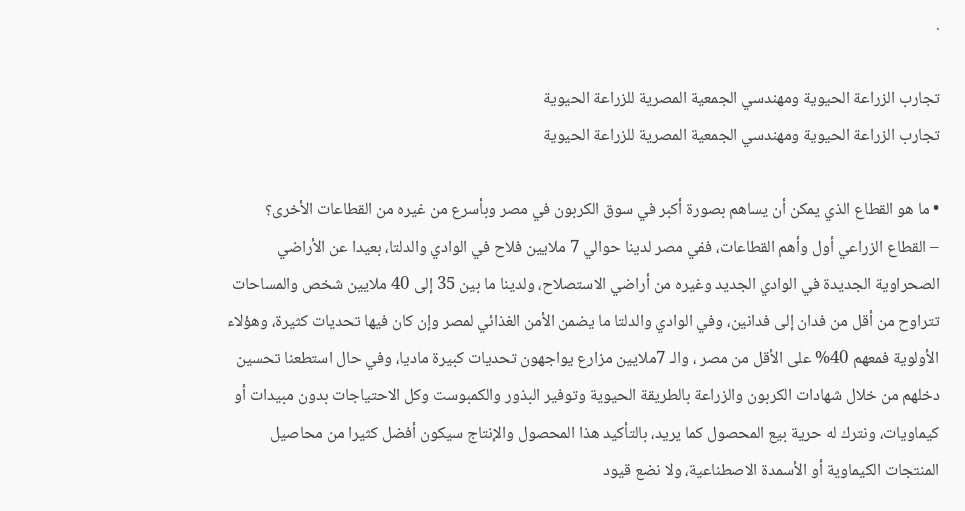.

تجارب الزراعة الحيوية ومهندسي الجمعية المصرية للزراعة الحيوية
تجارب الزراعة الحيوية ومهندسي الجمعية المصرية للزراعة الحيوية

• ما هو القطاع الذي يمكن أن يساهم بصورة أكبر في سوق الكربون في مصر وبأسرع من غيره من القطاعات الأخرى؟
– القطاع الزراعي أول وأهم القطاعات، ففي مصر لدينا حوالي 7 ملايين فلاح في الوادي والدلتا، بعيدا عن الأراضي الصحراوية الجديدة في الوادي الجديد وغيره من أراضي الاستصلاح، ولدينا ما بين 35 إلى 40 ملايين شخص والمساحات تتراوح من أقل من فدان إلى فدانين، وفي الوادي والدلتا ما يضمن الأمن الغذائي لمصر وإن كان فيها تحديات كثيرة، وهؤلاء الأولوية فمعهم 40% على الأقل من مصر ، والـ 7ملايين مزارع يواجهون تحديات كبيرة ماديا، وفي حال استطعنا تحسين دخلهم من خلال شهادات الكربون والزراعة بالطريقة الحيوية وتوفير البذور والكمبوست وكل الاحتياجات بدون مبيدات أو كيماويات، ونترك له حرية بيع المحصول كما يريد، بالتأكيد هذا المحصول والإنتاج سيكون أفضل كثيرا من محاصيل المنتجات الكيماوية أو الأسمدة الاصطناعية، ولا نضع قيود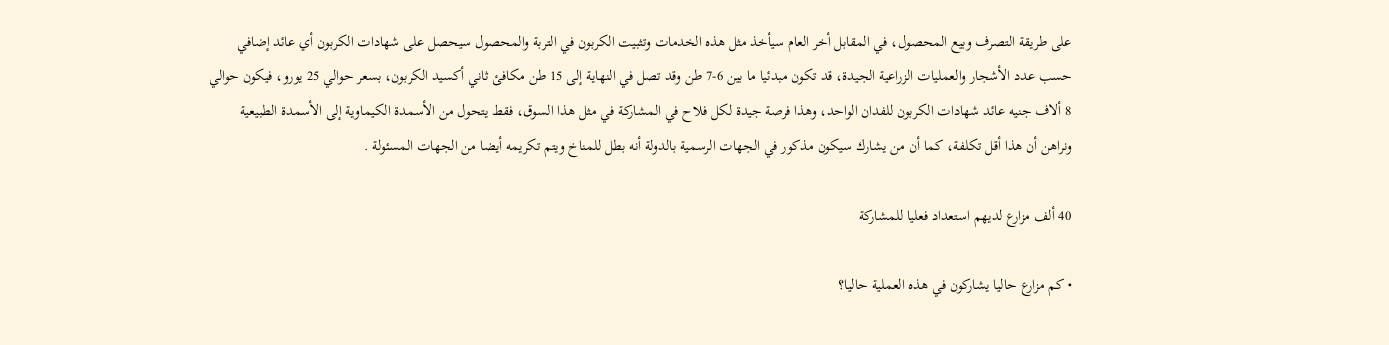على طريقة التصرف وبيع المحصول، في المقابل أخر العام سيأخذ مثل هذه الخدمات وتثبيت الكربون في التربة والمحصول سيحصل على شهادات الكربون أي عائد إضافي حسب عدد الأشجار والعمليات الزراعية الجيدة، قد تكون مبدئيا ما بين 6-7 طن وقد تصل في النهاية إلى 15 طن مكافئ ثاني أكسيد الكربون، بسعر حوالي 25 يورو، فيكون حوالي 8 ألاف جنيه عائد شهادات الكربون للفدان الواحد، وهذا فرصة جيدة لكل فلاح في المشاركة في مثل هذا السوق، فقط يتحول من الأسمدة الكيماوية إلى الأسمدة الطبيعية ونراهن أن هذا أقل تكلفة، كما أن من يشارك سيكون مذكور في الجهات الرسمية بالدولة أنه بطل للمناخ ويتم تكريمه أيضا من الجهات المسئولة .

40 ألف مزارع لديهم استعداد فعليا للمشاركة

• كم مزارع حاليا يشاركون في هذه العملية حاليا؟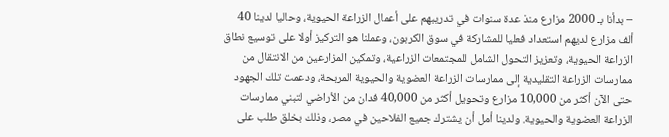– بدأنا بـ 2000 مزارع منذ عدة سنوات في تدريبهم على أعمال الزراعة الحيوية، وحاليا لدينا 40 ألف مزارع لديهم استعداد فعليا للمشاركة في سوق الكربون، وعملنا هو التركيز أولا على توسيع نطاق الزراعة الحيوية، وتعزيز التحول الشامل للمجتمعات الزراعية، وتمكين المزارعين من الانتقال من ممارسات الزراعة التقليدية إلى ممارسات الزراعة العضوية والحيوية المربحة، ودعمت تلك الجهود حتى الآن أكثر من 10,000 مزارع وتحويل أكثر من 40,000 فدان من الأراضي لتبني ممارسات الزراعة العضوية والحيوية. ولدينا أمل أن يشترك جميع الفلاحين في مصر، وذلك بخلق طلب على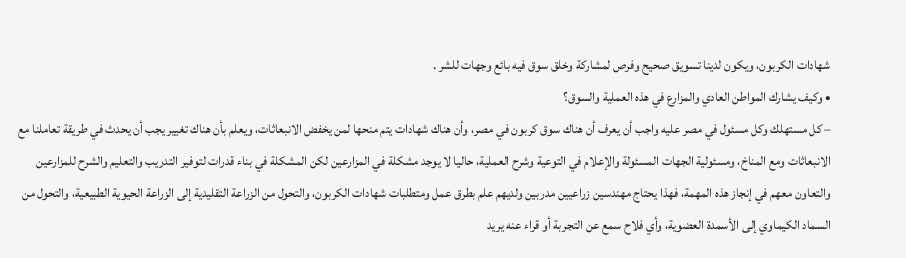شهادات الكربون، ويكون لدينا تسويق صحيح وفرص لمشاركة وخلق سوق فيه بائع وجهات للشر .
• وكيف يشارك المواطن العادي والمزارع في هذه العملية والسوق؟
– كل مستهلك وكل مسئول في مصر عليه واجب أن يعرف أن هناك سوق كربون في مصر، وأن هناك شهادات يتم منحها لمن يخفض الانبعاثات، ويعلم بأن هناك تغيير يجب أن يحدث في طريقة تعاملنا مع الانبعاثات ومع المناخ، ومسئولية الجهات المسئولة والإعلام في التوعية وشرح العملية، حاليا لا يوجد مشكلة في المزارعين لكن المشكلة في بناء قدرات لتوفير التدريب والتعليم والشرح للمزارعين والتعاون معهم في إنجاز هذه المهمة، فهذا يحتاج مهندسين زراعيين مدربين ولديهم علم بطرق عمل ومتطلبات شهادات الكربون، والتحول من الزراعة التقليدية إلى الزراعة الحيوية الطبيعية، والتحول من السماد الكيماوي إلى الأسمدة العضوية، وأي فلاح سمع عن التجربة أو قراء عنه يريد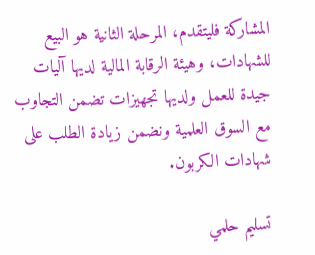المشاركة فليتقدم، المرحلة الثانية هو البيع للشهادات، وهيئة الرقابة المالية لديها آليات جيدة للعمل ولديها تجهيزات تضمن التجاوب مع السوق العلمية ونضمن زيادة الطلب على شهادات الكربون.

تسليم حلمي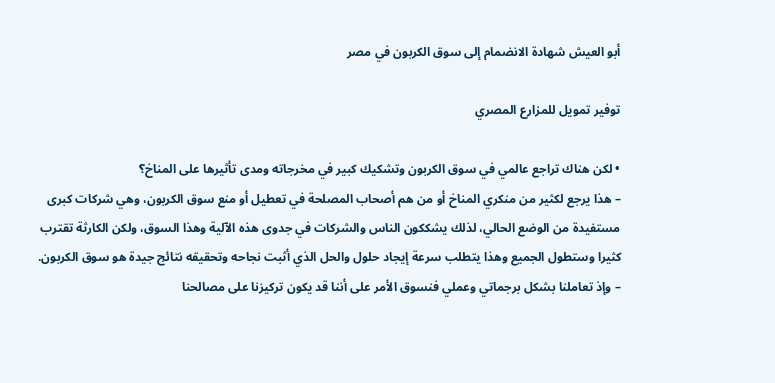أبو العيش شهادة الانضمام إلى سوق الكربون في مصر

توفير تمويل للمزارع المصري

• لكن هناك تراجع عالمي في سوق الكربون وتشكيك كبير في مخرجاته ومدى تأثيرها على المناخ؟
– هذا يرجع لكثير من منكري المناخ أو من هم أصحاب المصلحة في تعطيل أو منع سوق الكربون، وهي شركات كبرى مستفيدة من الوضع الحالي، لذلك يشككون الناس والشركات في جدوى هذه الآلية وهذا السوق، ولكن الكارثة تقترب كثيرا وستطول الجميع وهذا يتطلب سرعة إيجاد حلول والحل الذي أثبت نجاحه وتحقيقه نتائج جيدة هو سوق الكربون.
– وإذ تعاملنا بشكل برجماتي وعملي فنسوق الأمر على أننا قد يكون تركيزنا على مصالحنا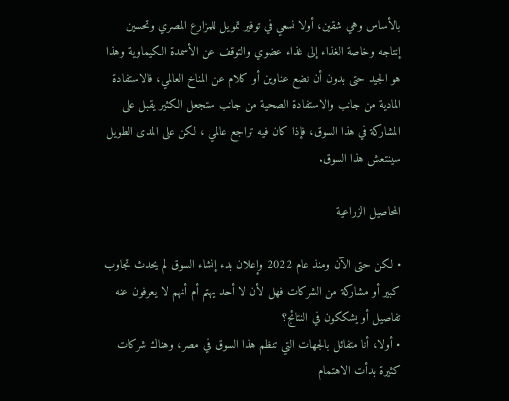بالأساس وهي شقين، أولا نسعي في توفير تمويل للمزارع المصري وتحسين إنتاجه وخاصة الغذاء إلى غذاء عضوي والتوقف عن الأسمدة الكيماوية وهذا هو الجيد حتى بدون أن نضع عناوين أو كلام عن المناخ العالمي، فالاستفادة المادية من جانب والاستفادة الصحية من جانب ستجعل الكثير يقبل على المشاركة في هذا السوق، فإذا كان فيه تراجع عالمي ، لكن على المدى الطويل سينتعش هذا السوق.

المحاصيل الزراعية

• لكن حتى الآن ومنذ عام 2022 وإعلان بدء إنشاء السوق لم يحدث تجاوب كبير أو مشاركة من الشركات فهل لأن لا أحد يهتم أم أنهم لا يعرفون عنه تفاصيل أو يشككون في النتائج؟
• أولا، أنا متفائل بالجهات التي تنظم هذا السوق في مصر، وهناك شركات كثيرة بدأت الاهتمام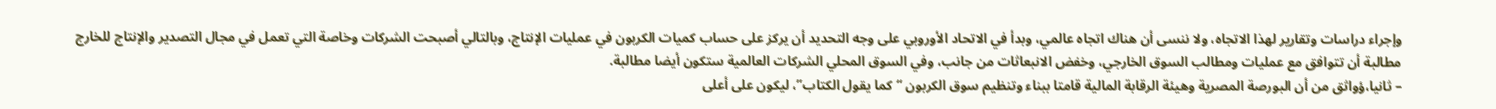وإجراء دراسات وتقارير لهذا الاتجاه، ولا ننسى أن هناك اتجاه عالمي، وبدأ في الاتحاد الأوروبي على وجه التحديد أن يركز على حساب كميات الكربون في عمليات الإنتاج، وبالتالي أصبحت الشركات وخاصة التي تعمل في مجال التصدير والإنتاج للخارج مطالبة أن تتوافق مع عمليات ومطالب السوق الخارجي، وخفض الانبعاثات من جانب، وفي السوق المحلي الشركات العالمية ستكون أيضا مطالبة.
– ثانيا،ؤواثق من أن البورصة المصرية وهيئة الرقابة المالية قامتا ببناء وتنظيم سوق الكربون “كما يقول الكتاب”، ليكون على أعلى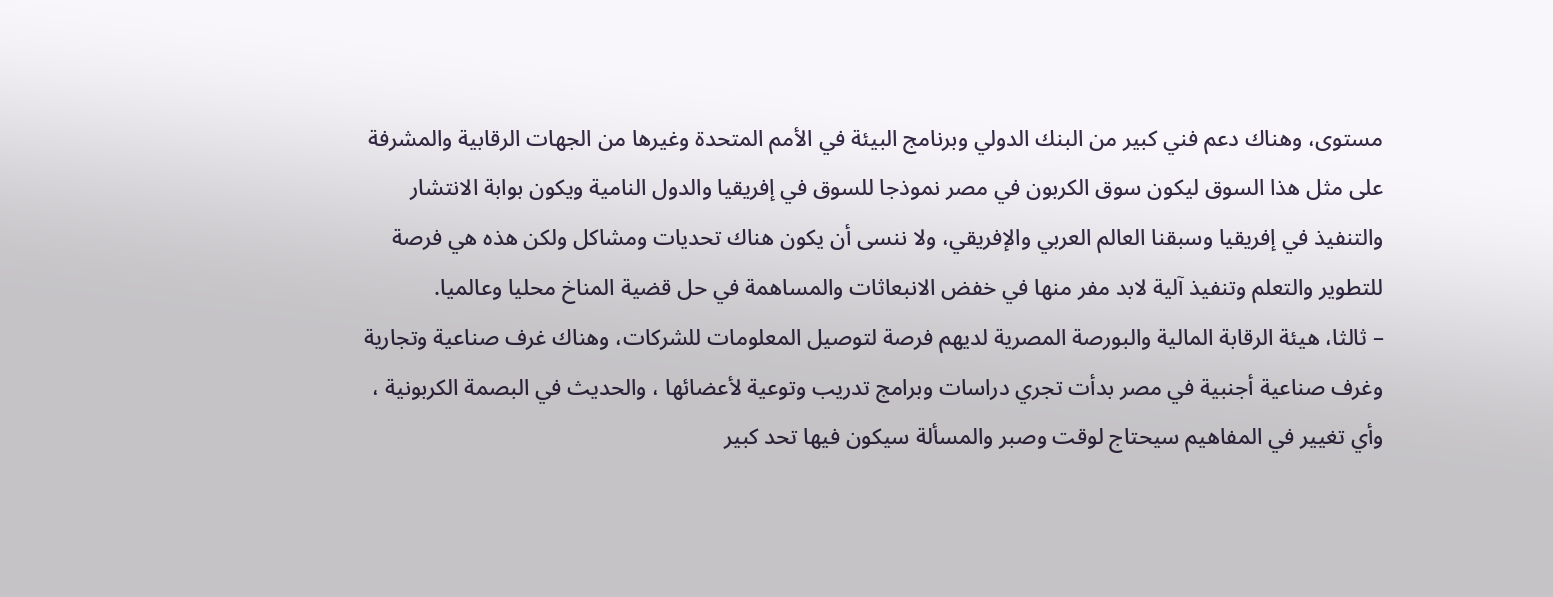مستوى، وهناك دعم فني كبير من البنك الدولي وبرنامج البيئة في الأمم المتحدة وغيرها من الجهات الرقابية والمشرفة على مثل هذا السوق ليكون سوق الكربون في مصر نموذجا للسوق في إفريقيا والدول النامية ويكون بوابة الانتشار والتنفيذ في إفريقيا وسبقنا العالم العربي والإفريقي، ولا ننسى أن يكون هناك تحديات ومشاكل ولكن هذه هي فرصة للتطوير والتعلم وتنفيذ آلية لابد مفر منها في خفض الانبعاثات والمساهمة في حل قضية المناخ محليا وعالميا.
– ثالثا، هيئة الرقابة المالية والبورصة المصرية لديهم فرصة لتوصيل المعلومات للشركات، وهناك غرف صناعية وتجارية وغرف صناعية أجنبية في مصر بدأت تجري دراسات وبرامج تدريب وتوعية لأعضائها ، والحديث في البصمة الكربونية ، وأي تغيير في المفاهيم سيحتاج لوقت وصبر والمسألة سيكون فيها تحد كبير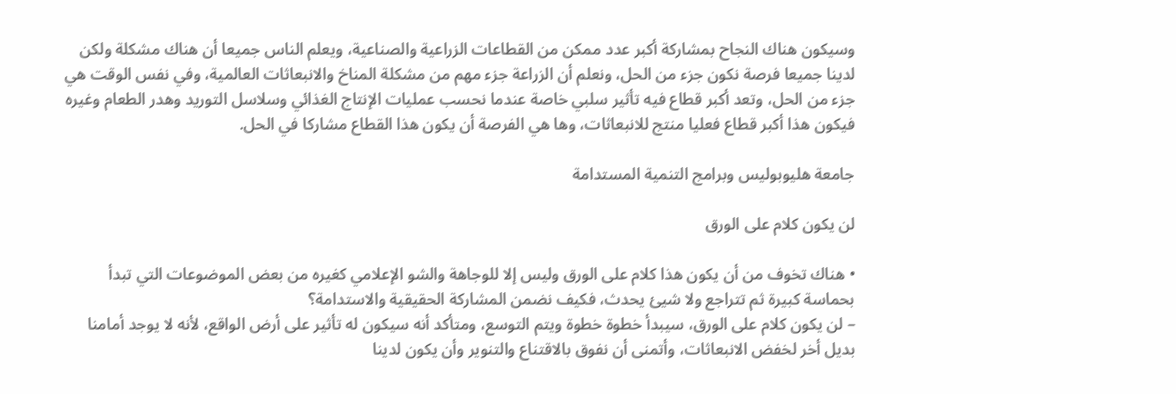وسيكون هناك النجاح بمشاركة أكبر عدد ممكن من القطاعات الزراعية والصناعية، ويعلم الناس جميعا أن هناك مشكلة ولكن لدينا جميعا فرصة نكون جزء من الحل، ونعلم أن الزراعة جزء مهم من مشكلة المناخ والانبعاثات العالمية، وفي نفس الوقت هي جزء من الحل، وتعد أكبر قطاع فيه تأثير سلبي خاصة عندما نحسب عمليات الإنتاج الغذائي وسلاسل التوريد وهدر الطعام وغيره فيكون هذا أكبر قطاع فعليا منتج للانبعاثات، وها هي الفرصة أن يكون هذا القطاع مشاركا في الحل.

جامعة هليوبوليس وبرامج التنمية المستدامة

لن يكون كلام على الورق

• هناك تخوف من أن يكون هذا كلام على الورق وليس إلا للوجاهة والشو الإعلامي كغيره من بعض الموضوعات التي تبدأ بحماسة كبيرة ثم تتراجع ولا شيئ يحدث، فكيف نضمن المشاركة الحقيقية والاستدامة؟
– لن يكون كلام على الورق، سيبدأ خطوة خطوة ويتم التوسع، ومتأكد أنه سيكون له تأثير على أرض الواقع، لأنه لا يوجد أمامنا بديل أخر لخفض الانبعاثات، وأتمنى أن نفوق بالاقتناع والتنوير وأن يكون لدينا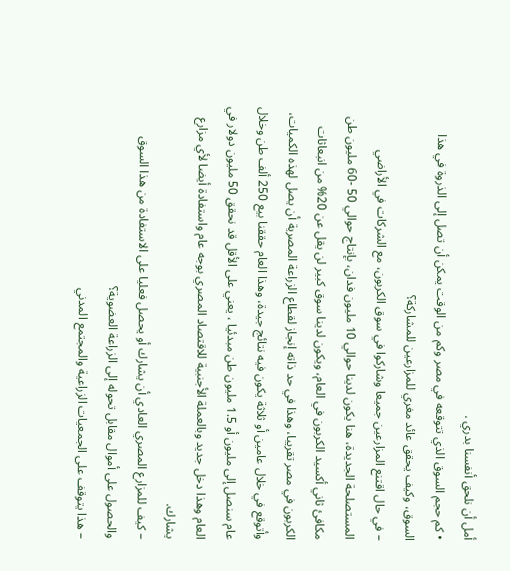أمل أن نلحق أنفسنا بدري .
• كم حجم السوق الذي تتوقعه في مصر وكم من الوقت يمكن أن تصل إلى الذروة في هذا السوق، وكيف يحقق عائد مغري للمزارعين للمشاركة؟
– في حال اقتنع المزارعين جميعا وشاركوا في سوق الكربون، مع الشركات في الأراضي المستصلحة الجديدة، هنا يكون لدينا حوالي 10 مليون فدان، بإنتاج حوالي 50 -60 مليون طن مكافئ ثاني أكسيد الكربون في العام، ويكون لدينا سوق كبير لن يقل عن 20% من انبعاثات الكربون في مصر تقريبا، وهذا في حد ذاته إنجاز لقطاع الزراعة المصرية أن يصل لهذه الكميات، وأتوقع في خلال عامين أو ثلاثة يكون فيه نتائج جيدة، وهذا العام حققنا بيع 250 ألف طن وخلال عام سنصل إلى مليون أو 1.5 مليون طن مبدئيا ، يعني على الأقل قد نحقق 50 مليون دولار في العام وهذا دخل جديد وبالعملة الأجنبية للاقتصاد المصري بوجه عام واستفادة أيضا لأي مزارع يشارك.
– كيف للمزارع المصري العادي أن يشارك أو يحصل فعليا على الاستفادة من هذا السوق والحصول على أموال مقابل تحوله إلى الزراعة العضوية؟
– هذا يتوقف على الجمعيات الزراعية والمجتمع المدني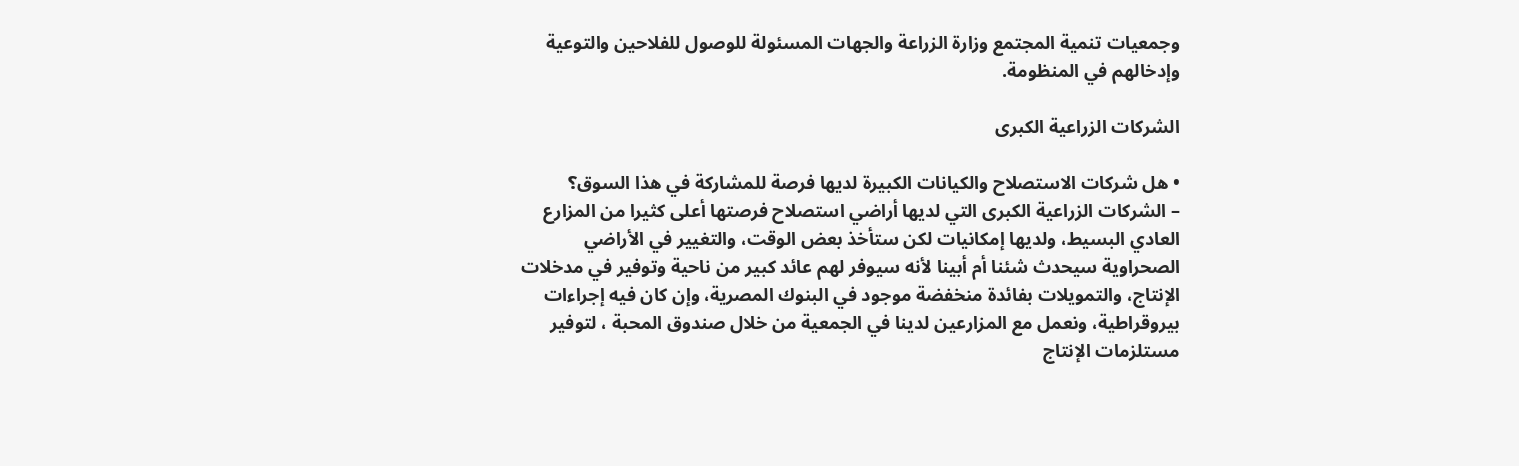وجمعيات تنمية المجتمع وزارة الزراعة والجهات المسئولة للوصول للفلاحين والتوعية وإدخالهم في المنظومة.

الشركات الزراعية الكبرى

• هل شركات الاستصلاح والكيانات الكبيرة لديها فرصة للمشاركة في هذا السوق؟
– الشركات الزراعية الكبرى التي لديها أراضي استصلاح فرصتها أعلى كثيرا من المزارع العادي البسيط، ولديها إمكانيات لكن ستأخذ بعض الوقت، والتغيير في الأراضي الصحراوية سيحدث شئنا أم أبينا لأنه سيوفر لهم عائد كبير من ناحية وتوفير في مدخلات الإنتاج، والتمويلات بفائدة منخفضة موجود في البنوك المصرية، وإن كان فيه إجراءات بيروقراطية، ونعمل مع المزارعين لدينا في الجمعية من خلال صندوق المحبة ، لتوفير مستلزمات الإنتاج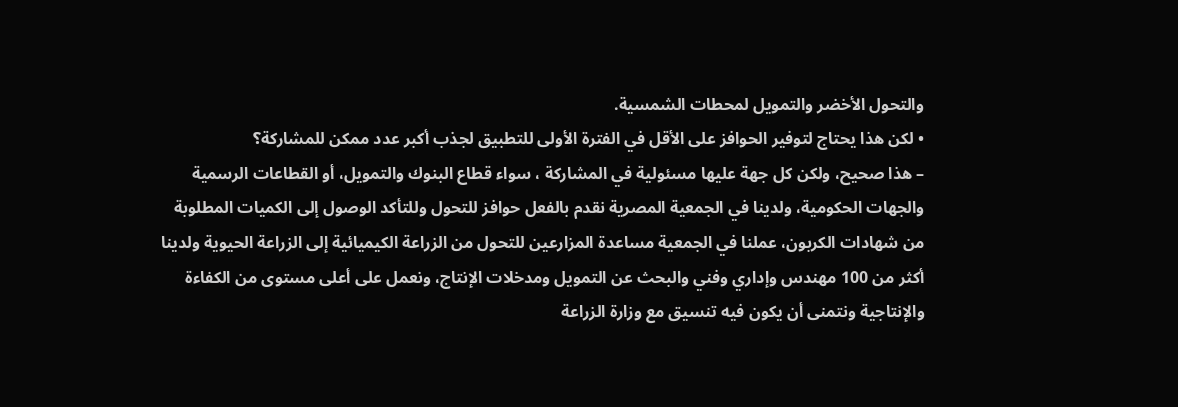والتحول الأخضر والتمويل لمحطات الشمسية.
• لكن هذا يحتاج لتوفير الحوافز على الأقل في الفترة الأولى للتطبيق لجذب أكبر عدد ممكن للمشاركة؟
– هذا صحيح، ولكن كل جهة عليها مسئولية في المشاركة ، سواء قطاع البنوك والتمويل، أو القطاعات الرسمية والجهات الحكومية، ولدينا في الجمعية المصرية نقدم بالفعل حوافز للتحول وللتأكد الوصول إلى الكميات المطلوبة من شهادات الكربون، عملنا في الجمعية مساعدة المزارعين للتحول من الزراعة الكيميائية إلى الزراعة الحيوية ولدينا أكثر من 100 مهندس وإداري وفني والبحث عن التمويل ومدخلات الإنتاج، ونعمل على أعلى مستوى من الكفاءة والإنتاجية ونتمنى أن يكون فيه تنسيق مع وزارة الزراعة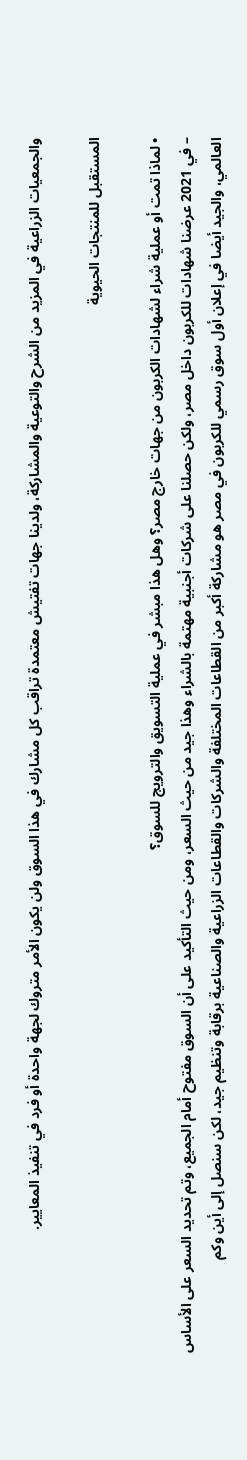والجمعيات الزراعية في المزيد من الشرح والتوعية والمشاركة، ولدينا جهات تفتيش معتمدة تراقب كل مشارك في هذا السوق ولن يكون الأمر متروك لجهة واحدة أو فرد في تنفيذ المعايير.

المستقبل للمنتجات الحيوية

• لماذا تمت أو عملية شراء لشهادات الكربون من جهات خارج مصر؟ وهل هذا مبشر في عملية التسويق والترويج للسوق؟
– في 2021 عرضنا شهادات للكربون داخل مصر، ولكن حصلنا على شركات أجنبية مهتمة بالشراء وهذا جيد من حيث السعر، ومن حيث التأكيد على أن السوق مفتوح أمام الجميع، وتم تحديد السعر على الأساس العالمي، والجيد أيضا في إعلان أول سوق رسمي للكربون في مصر هو مشاركة أكبر من القطاعات المختلفة والشركات والقطاعات الزراعية والصناعية برقابة وتنظيم جيد، لكن سنصل إلى أين وكم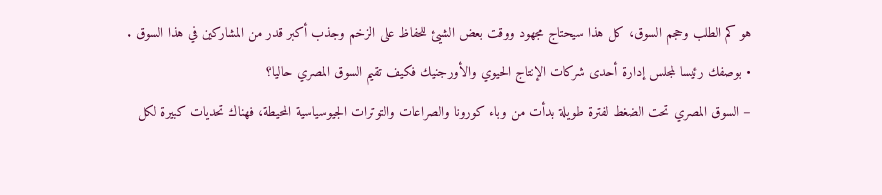هو كم الطلب وحجم السوق، كل هذا سيحتاج مجهود ووقت بعض الشيئ للحفاظ على الزخم وجذب أكبر قدر من المشاركين في هذا السوق .
• بوصفك رئيسا لمجلس إدارة أحدى شركات الإنتاج الحيوي والأورجنيك فكيف تقيم السوق المصري حاليا؟
– السوق المصري تحت الضغط لفترة طويلة بدأت من وباء كورونا والصراعات والتوترات الجيوسياسية المحيطة، فهناك تحديات كبيرة لكل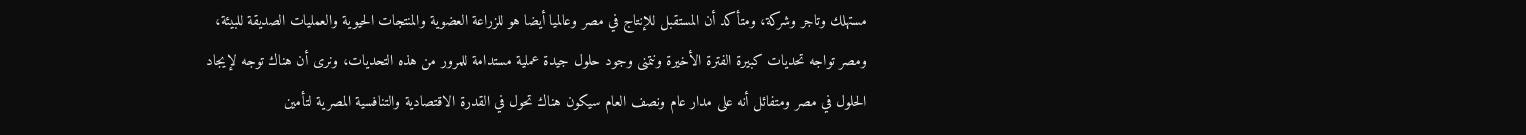مستهلك وتاجر وشركة، ومتأكد أن المستقبل للإنتاج في مصر وعالميا أيضا هو للزراعة العضوية والمنتجات الحيوية والعمليات الصديقة للبيئة، ومصر تواجه تحديات كبيرة الفترة الأخيرة ونتمنى وجود حلول جيدة عملية مستدامة للمرور من هذه التحديات، ونرى أن هناك توجه لإيجاد الحلول في مصر ومتفائل أنه على مدار عام ونصف العام سيكون هناك تحول في القدرة الاقتصادية والتنافسية المصرية لتأمين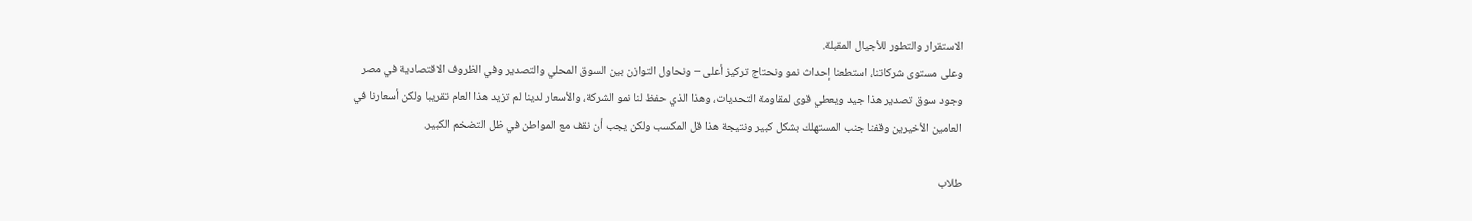الاستقرار والتطور للأجيال المقبلة.
وعلى مستوى شركاتنا، استطعنا إحداث نمو ونحتاج تركيز أعلى – ونحاول التوازن بين السوق المحلي والتصدير وفي الظروف الاقتصادية في مصر وجود سوق تصدير هذا جيد ويعطي قوى لمقاومة التحديات، وهذا الذي حفظ لنا نمو الشركة، والأسعار لدينا لم تزيد هذا العام تقريبا ولكن أسعارنا في العامين الأخيرين وقفنا جنب المستهلك بشكل كبير ونتيجة هذا قل المكسب ولكن يجب أن نقف مع المواطن في ظل التضخم الكبير.

طلاب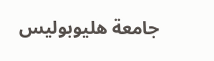جامعة هليوبوليس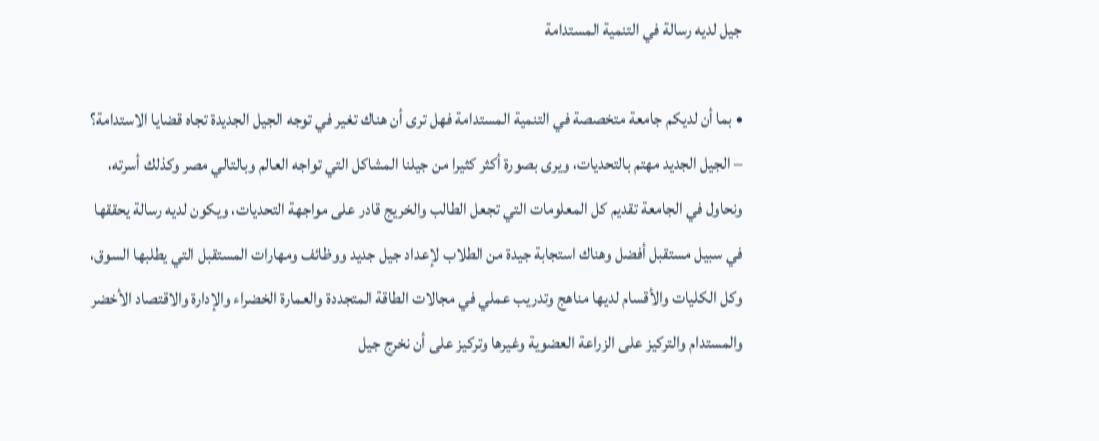جيل لديه رسالة في التنمية المستدامة

• بما أن لديكم جامعة متخصصة في التنمية المستدامة فهل ترى أن هناك تغير في توجه الجيل الجديدة تجاه قضايا الاستدامة؟
– الجيل الجديد مهتم بالتحديات، ويرى بصورة أكثر كثيرا من جيلنا المشاكل التي تواجه العالم وبالتالي مصر وكذلك أسرته، ونحاول في الجامعة تقديم كل المعلومات التي تجعل الطالب والخريج قادر على مواجهة التحديات، ويكون لديه رسالة يحققها في سبيل مستقبل أفضل وهناك استجابة جيدة من الطلاب لإعداد جيل جديد ووظائف ومهارات المستقبل التي يطلبها السوق، وكل الكليات والأقسام لديها مناهج وتدريب عملي في مجالات الطاقة المتجددة والعمارة الخضراء والإدارة والاقتصاد الأخضر والمستدام والتركيز على الزراعة العضوية وغيرها وتركيز على أن نخرج جيل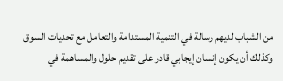من الشباب لديهم رسالة في التنمية المستدامة والتعامل مع تحديات السوق وكذلك أن يكون إنسان إيجابي قادر على تقديم حلول والمساهمة في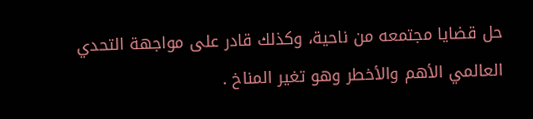حل قضايا مجتمعه من ناحية، وكذلك قادر على مواجهة التحدي العالمي الأهم والأخطر وهو تغير المناخ .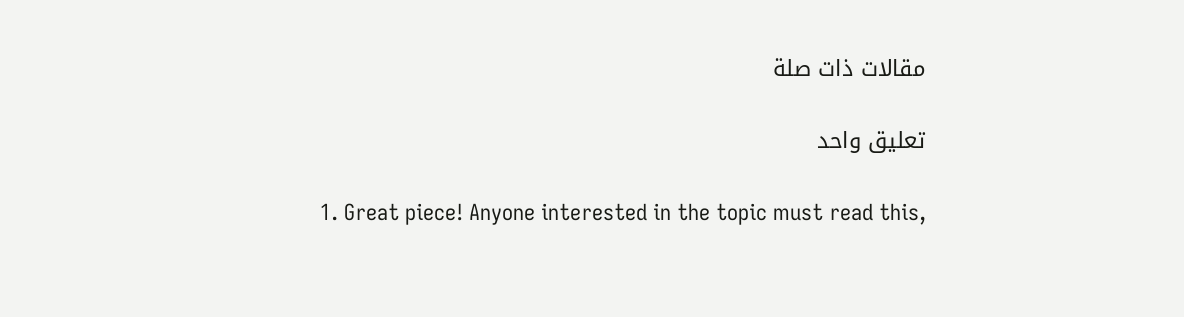مقالات ذات صلة

تعليق واحد

  1. Great piece! Anyone interested in the topic must read this,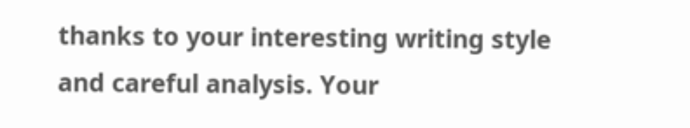thanks to your interesting writing style and careful analysis. Your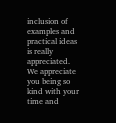inclusion of examples and practical ideas is really appreciated. We appreciate you being so kind with your time and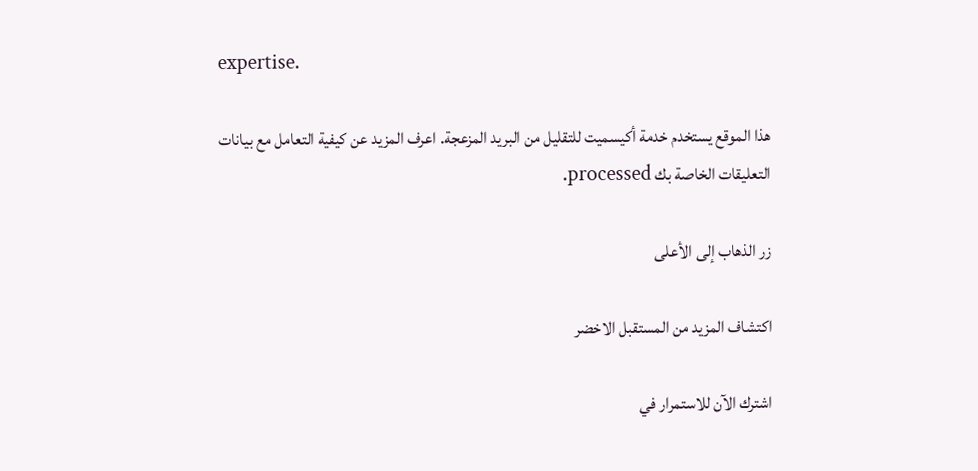expertise.

هذا الموقع يستخدم خدمة أكيسميت للتقليل من البريد المزعجة. اعرف المزيد عن كيفية التعامل مع بيانات التعليقات الخاصة بك processed.

زر الذهاب إلى الأعلى

اكتشاف المزيد من المستقبل الاخضر

اشترك الآن للاستمرار في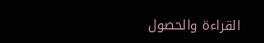القراءة والحصول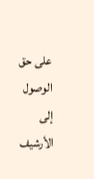على حق الوصول إلى الأرشيف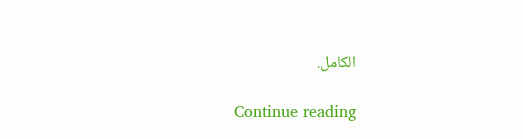الكامل.

Continue reading